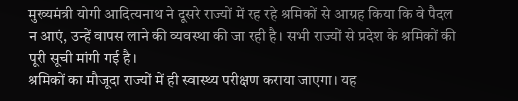मुख्यमंत्री योगी आदित्यनाथ ने दूसरे राज्यों में रह रहे श्रमिकों से आग्रह किया कि वे पैदल न आएं, उन्हें वापस लाने की व्यवस्था की जा रही है। सभी राज्यों से प्रदेश के श्रमिकों की पूरी सूची मांगी गई है।
श्रमिकों का मौजूदा राज्यों में ही स्वास्थ्य परीक्षण कराया जाएगा। यह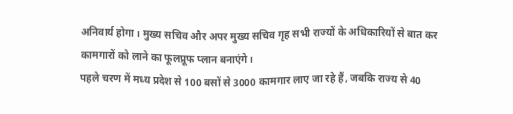अनिवार्य होगा। मुख्य सचिव और अपर मुख्य सचिव गृह सभी राज्यों के अधिकारियों से बात कर कामगारों को लाने का फूलप्रूफ प्लान बनाएंगे।
पहले चरण में मध्य प्रदेश से 100 बसों से 3000 कामगार लाए जा रहे हैं, जबकि राज्य से 40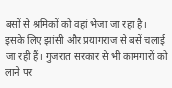बसों से श्रमिकों को वहां भेजा जा रहा है। इसके लिए झांसी और प्रयागराज से बसें चलाई जा रही हैं। गुजरात सरकार से भी कामगारों को लाने पर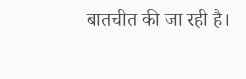बातचीत की जा रही है।